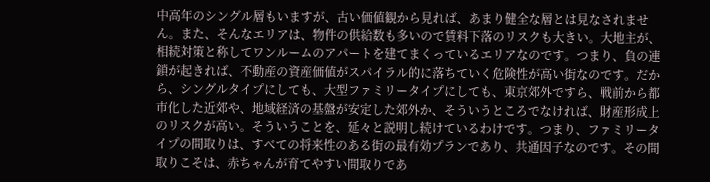中高年のシングル層もいますが、古い価値観から見れば、あまり健全な層とは見なされません。また、そんなエリアは、物件の供給数も多いので賃料下落のリスクも大きい。大地主が、相続対策と称してワンルームのアパートを建てまくっているエリアなのです。つまり、負の連鎖が起きれば、不動産の資産価値がスパイラル的に落ちていく危険性が高い街なのです。だから、シングルタイプにしても、大型ファミリータイプにしても、東京郊外ですら、戦前から都市化した近郊や、地域経済の基盤が安定した郊外か、そういうところでなければ、財産形成上のリスクが高い。そういうことを、延々と説明し続けているわけです。つまり、ファミリータイプの間取りは、すべての将来性のある街の最有効プランであり、共通因子なのです。その間取りこそは、赤ちゃんが育てやすい間取りであ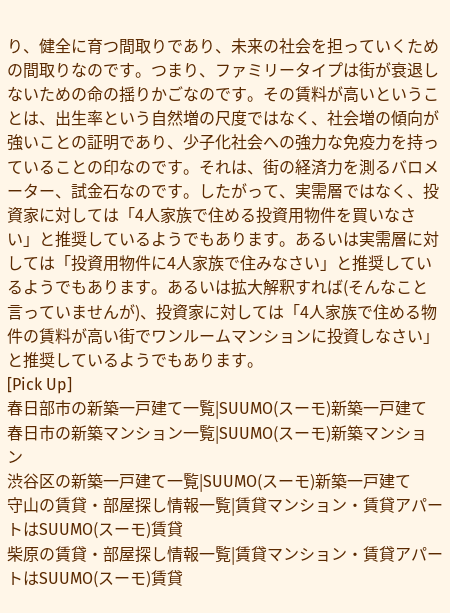り、健全に育つ間取りであり、未来の社会を担っていくための間取りなのです。つまり、ファミリータイプは街が衰退しないための命の揺りかごなのです。その賃料が高いということは、出生率という自然増の尺度ではなく、社会増の傾向が強いことの証明であり、少子化社会への強力な免疫力を持っていることの印なのです。それは、街の経済力を測るバロメーター、試金石なのです。したがって、実需層ではなく、投資家に対しては「4人家族で住める投資用物件を買いなさい」と推奨しているようでもあります。あるいは実需層に対しては「投資用物件に4人家族で住みなさい」と推奨しているようでもあります。あるいは拡大解釈すれば(そんなこと言っていませんが)、投資家に対しては「4人家族で住める物件の賃料が高い街でワンルームマンションに投資しなさい」と推奨しているようでもあります。
[Pick Up]
春日部市の新築一戸建て一覧|SUUMO(スーモ)新築一戸建て
春日市の新築マンション一覧|SUUMO(スーモ)新築マンション
渋谷区の新築一戸建て一覧|SUUMO(スーモ)新築一戸建て
守山の賃貸・部屋探し情報一覧|賃貸マンション・賃貸アパートはSUUMO(スーモ)賃貸
柴原の賃貸・部屋探し情報一覧|賃貸マンション・賃貸アパートはSUUMO(スーモ)賃貸